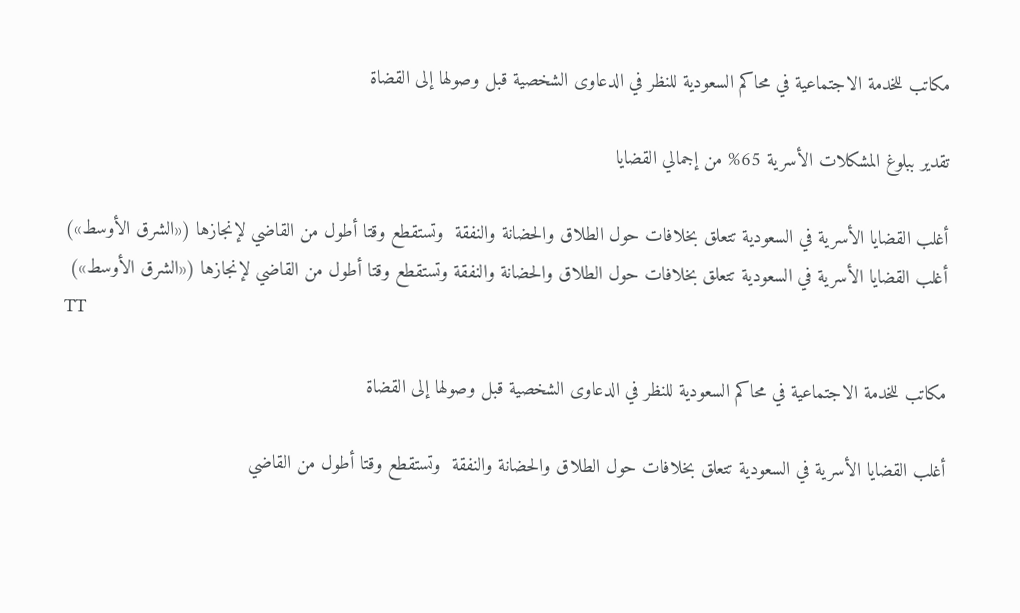مكاتب للخدمة الاجتماعية في محاكم السعودية للنظر في الدعاوى الشخصية قبل وصولها إلى القضاة

تقدير ببلوغ المشكلات الأسرية 65% من إجمالي القضايا

أغلب القضايا الأسرية في السعودية تتعلق بخلافات حول الطلاق والحضانة والنفقة  وتستقطع وقتا أطول من القاضي لإنجازها («الشرق الأوسط»)
أغلب القضايا الأسرية في السعودية تتعلق بخلافات حول الطلاق والحضانة والنفقة وتستقطع وقتا أطول من القاضي لإنجازها («الشرق الأوسط»)
TT

مكاتب للخدمة الاجتماعية في محاكم السعودية للنظر في الدعاوى الشخصية قبل وصولها إلى القضاة

أغلب القضايا الأسرية في السعودية تتعلق بخلافات حول الطلاق والحضانة والنفقة  وتستقطع وقتا أطول من القاضي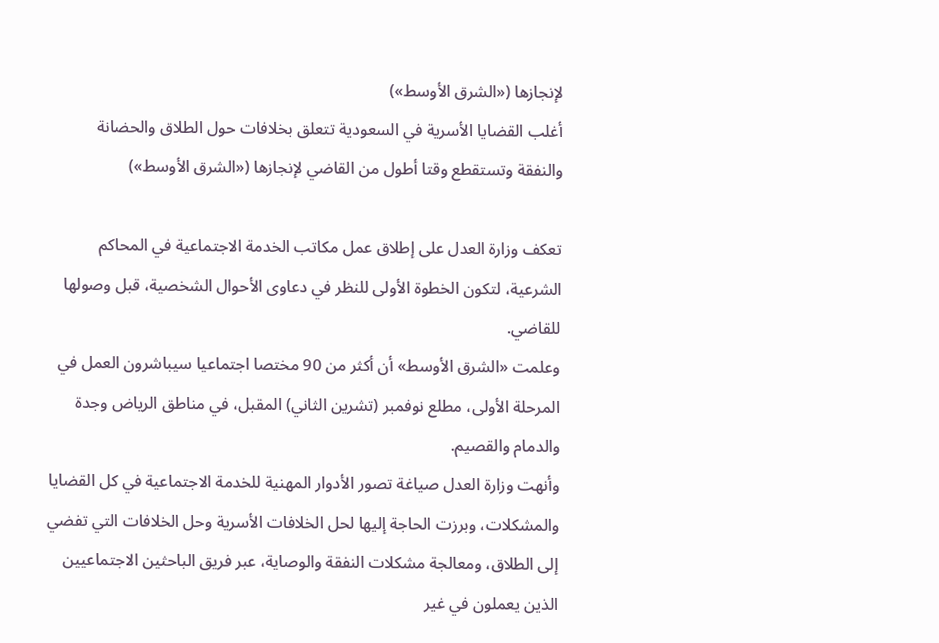لإنجازها («الشرق الأوسط»)
أغلب القضايا الأسرية في السعودية تتعلق بخلافات حول الطلاق والحضانة والنفقة وتستقطع وقتا أطول من القاضي لإنجازها («الشرق الأوسط»)

تعكف وزارة العدل على إطلاق عمل مكاتب الخدمة الاجتماعية في المحاكم الشرعية، لتكون الخطوة الأولى للنظر في دعاوى الأحوال الشخصية، قبل وصولها للقاضي.
وعلمت «الشرق الأوسط» أن أكثر من 90 مختصا اجتماعيا سيباشرون العمل في المرحلة الأولى، مطلع نوفمبر (تشرين الثاني) المقبل، في مناطق الرياض وجدة والدمام والقصيم.
وأنهت وزارة العدل صياغة تصور الأدوار المهنية للخدمة الاجتماعية في كل القضايا والمشكلات، وبرزت الحاجة إليها لحل الخلافات الأسرية وحل الخلافات التي تفضي إلى الطلاق، ومعالجة مشكلات النفقة والوصاية، عبر فريق الباحثين الاجتماعيين الذين يعملون في غير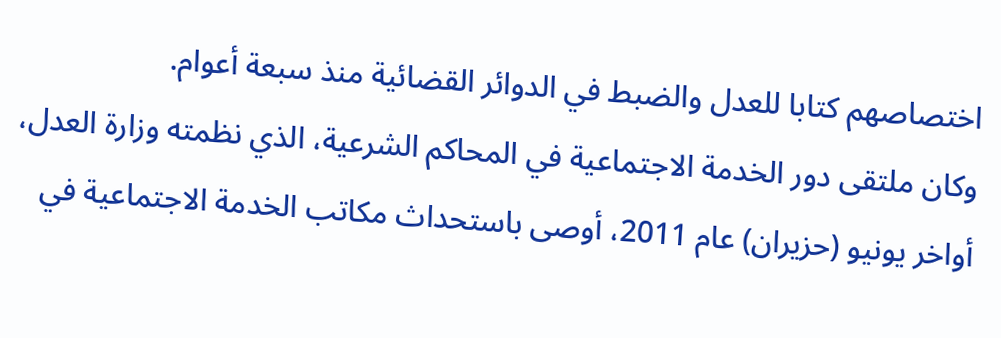اختصاصهم كتابا للعدل والضبط في الدوائر القضائية منذ سبعة أعوام.
وكان ملتقى دور الخدمة الاجتماعية في المحاكم الشرعية، الذي نظمته وزارة العدل، أواخر يونيو (حزيران) عام 2011، أوصى باستحداث مكاتب الخدمة الاجتماعية في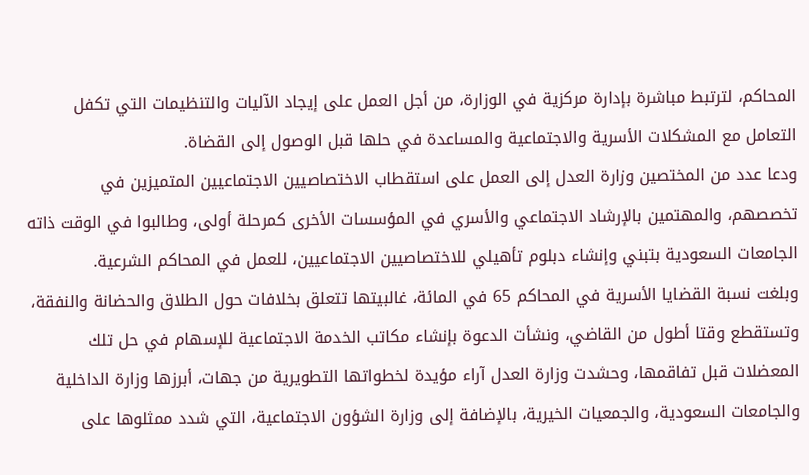المحاكم، لترتبط مباشرة بإدارة مركزية في الوزارة، من أجل العمل على إيجاد الآليات والتنظيمات التي تكفل التعامل مع المشكلات الأسرية والاجتماعية والمساعدة في حلها قبل الوصول إلى القضاة.
ودعا عدد من المختصين وزارة العدل إلى العمل على استقطاب الاختصاصيين الاجتماعيين المتميزين في تخصصهم، والمهتمين بالإرشاد الاجتماعي والأسري في المؤسسات الأخرى كمرحلة أولى، وطالبوا في الوقت ذاته الجامعات السعودية بتبني وإنشاء دبلوم تأهيلي للاختصاصيين الاجتماعيين، للعمل في المحاكم الشرعية.
وبلغت نسبة القضايا الأسرية في المحاكم 65 في المائة، غالبيتها تتعلق بخلافات حول الطلاق والحضانة والنفقة، وتستقطع وقتا أطول من القاضي، ونشأت الدعوة بإنشاء مكاتب الخدمة الاجتماعية للإسهام في حل تلك المعضلات قبل تفاقمها، وحشدت وزارة العدل آراء مؤيدة لخطواتها التطويرية من جهات، أبرزها وزارة الداخلية والجامعات السعودية، والجمعيات الخيرية، بالإضافة إلى وزارة الشؤون الاجتماعية، التي شدد ممثلوها على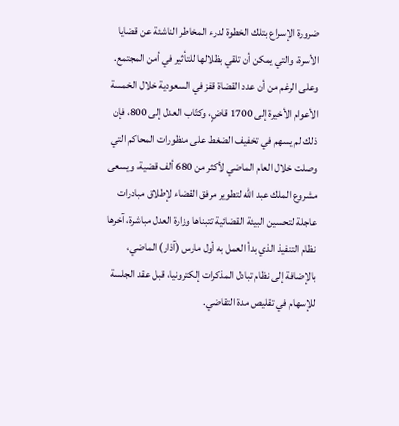ضرورة الإسراع بتلك الخطوة لدرء المخاطر الناشئة عن قضايا الأسرة، والتي يمكن أن تلقي بظلالها للتأثير في أمن المجتمع.
وعلى الرغم من أن عدد القضاة قفز في السعودية خلال الخمسة الأعوام الأخيرة إلى 1700 قاضٍ، وكتّاب العدل إلى 800، فإن ذلك لم يسهم في تخفيف الضغط على منظورات المحاكم التي وصلت خلال العام الماضي لأكثر من 680 ألف قضية، ويسعى مشروع الملك عبد الله لتطوير مرفق القضاء لإطلاق مبادرات عاجلة لتحسين البيئة القضائية تتبناها وزارة العدل مباشرة، آخرها نظام التنفيذ الذي بدأ العمل به أول مارس (آذار) الماضي، بالإضافة إلى نظام تبادل المذكرات إلكترونيا، قبل عقد الجلسة للإسهام في تقليص مدة التقاضي.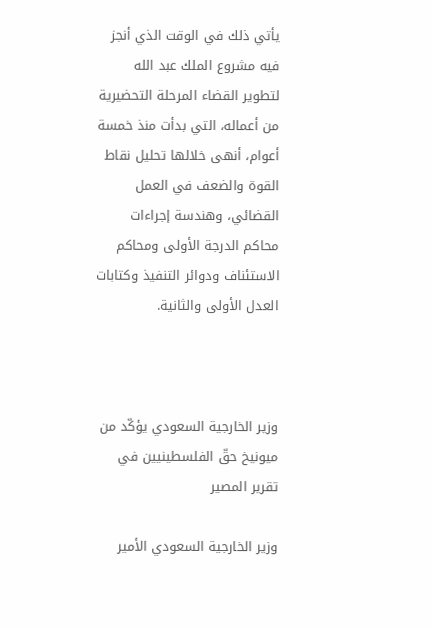يأتي ذلك في الوقت الذي أنجز فيه مشروع الملك عبد الله لتطوير القضاء المرحلة التحضيرية من أعماله، التي بدأت منذ خمسة أعوام، أنهى خلالها تحليل نقاط القوة والضعف في العمل القضائي، وهندسة إجراءات محاكم الدرجة الأولى ومحاكم الاستئناف ودوائر التنفيذ وكتابات العدل الأولى والثانية.



وزير الخارجية السعودي يؤكّد من ميونيخ حقّ الفلسطينيين في تقرير المصير

وزير الخارجية السعودي الأمير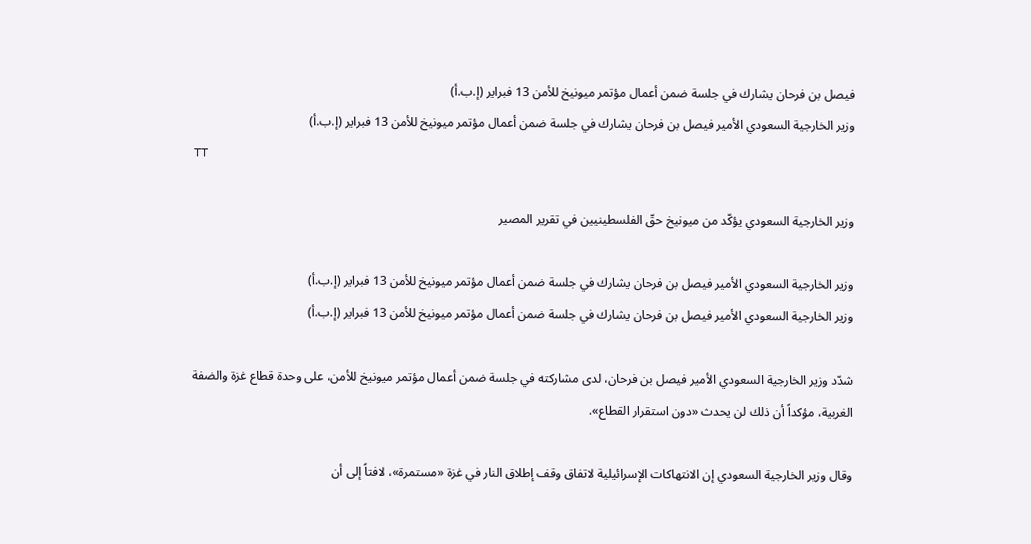فيصل بن فرحان يشارك في جلسة ضمن أعمال مؤتمر ميونيخ للأمن 13 فبراير (إ.ب.أ)
وزير الخارجية السعودي الأمير فيصل بن فرحان يشارك في جلسة ضمن أعمال مؤتمر ميونيخ للأمن 13 فبراير (إ.ب.أ)
TT

وزير الخارجية السعودي يؤكّد من ميونيخ حقّ الفلسطينيين في تقرير المصير

وزير الخارجية السعودي الأمير فيصل بن فرحان يشارك في جلسة ضمن أعمال مؤتمر ميونيخ للأمن 13 فبراير (إ.ب.أ)
وزير الخارجية السعودي الأمير فيصل بن فرحان يشارك في جلسة ضمن أعمال مؤتمر ميونيخ للأمن 13 فبراير (إ.ب.أ)

شدّد وزير الخارجية السعودي الأمير فيصل بن فرحان، لدى مشاركته في جلسة ضمن أعمال مؤتمر ميونيخ للأمن، على وحدة قطاع غزة والضفة الغربية، مؤكداً أن ذلك لن يحدث «دون استقرار القطاع».

وقال وزير الخارجية السعودي إن الانتهاكات الإسرائيلية لاتفاق وقف إطلاق النار في غزة «مستمرة»، لافتاً إلى أن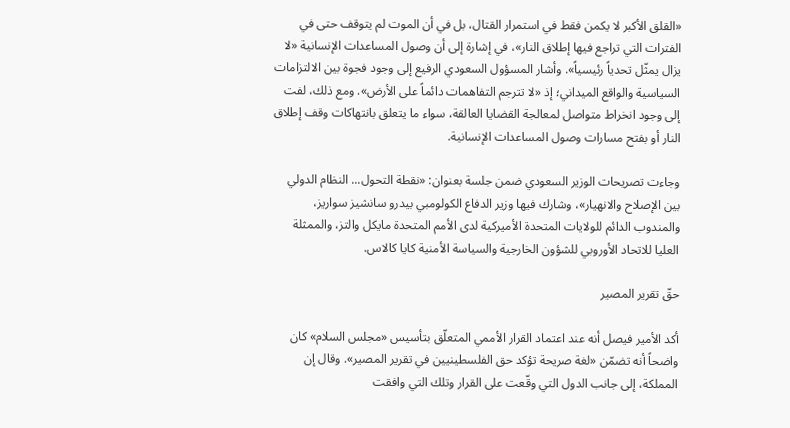«القلق الأكبر لا يكمن فقط في استمرار القتال، بل في أن الموت لم يتوقف حتى في الفترات التي تراجع فيها إطلاق النار»، في إشارة إلى أن وصول المساعدات الإنسانية «لا يزال يمثّل تحدياً رئيسياً». وأشار المسؤول السعودي الرفيع إلى وجود فجوة بين الالتزامات السياسية والواقع الميداني؛ إذ «لا تترجم التفاهمات دائماً على الأرض». ومع ذلك، لفت إلى وجود انخراط متواصل لمعالجة القضايا العالقة، سواء ما يتعلق بانتهاكات وقف إطلاق النار أو بفتح مسارات وصول المساعدات الإنسانية.

وجاءت تصريحات الوزير السعودي ضمن جلسة بعنوان: «نقطة التحول... النظام الدولي بين الإصلاح والانهيار»، وشارك فيها وزير الدفاع الكولومبي بيدرو سانشيز سواريز، والمندوب الدائم للولايات المتحدة الأميركية لدى الأمم المتحدة مايكل والتز، والممثلة العليا للاتحاد الأوروبي للشؤون الخارجية والسياسة الأمنية كايا كالاس.

حقّ تقرير المصير

أكد الأمير فيصل أنه عند اعتماد القرار الأممي المتعلّق بتأسيس «مجلس السلام» كان واضحاً أنه تضمّن «لغة صريحة تؤكد حق الفلسطينيين في تقرير المصير». وقال إن المملكة، إلى جانب الدول التي وقّعت على القرار وتلك التي وافقت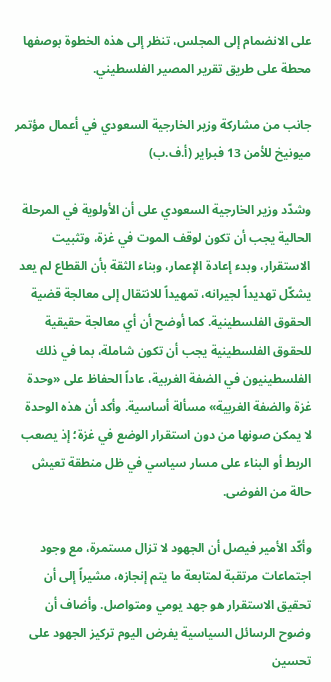على الانضمام إلى المجلس، تنظر إلى هذه الخطوة بوصفها محطة على طريق تقرير المصير الفلسطيني.

جانب من مشاركة وزير الخارجية السعودي في أعمال مؤتمر ميونيخ للأمن 13 فبراير (أ.ف.ب)

وشدّد وزير الخارجية السعودي على أن الأولوية في المرحلة الحالية يجب أن تكون لوقف الموت في غزة، وتثبيت الاستقرار، وبدء إعادة الإعمار، وبناء الثقة بأن القطاع لم يعد يشكّل تهديداً لجيرانه، تمهيداً للانتقال إلى معالجة قضية الحقوق الفلسطينية. كما أوضح أن أي معالجة حقيقية للحقوق الفلسطينية يجب أن تكون شاملة، بما في ذلك الفلسطينيون في الضفة الغربية، عاداً الحفاظ على «وحدة غزة والضفة الغربية» مسألة أساسية. وأكد أن هذه الوحدة لا يمكن صونها من دون استقرار الوضع في غزة؛ إذ يصعب الربط أو البناء على مسار سياسي في ظل منطقة تعيش حالة من الفوضى.

وأكّد الأمير فيصل أن الجهود لا تزال مستمرة، مع وجود اجتماعات مرتقبة لمتابعة ما يتم إنجازه، مشيراً إلى أن تحقيق الاستقرار هو جهد يومي ومتواصل. وأضاف أن وضوح الرسائل السياسية يفرض اليوم تركيز الجهود على تحسين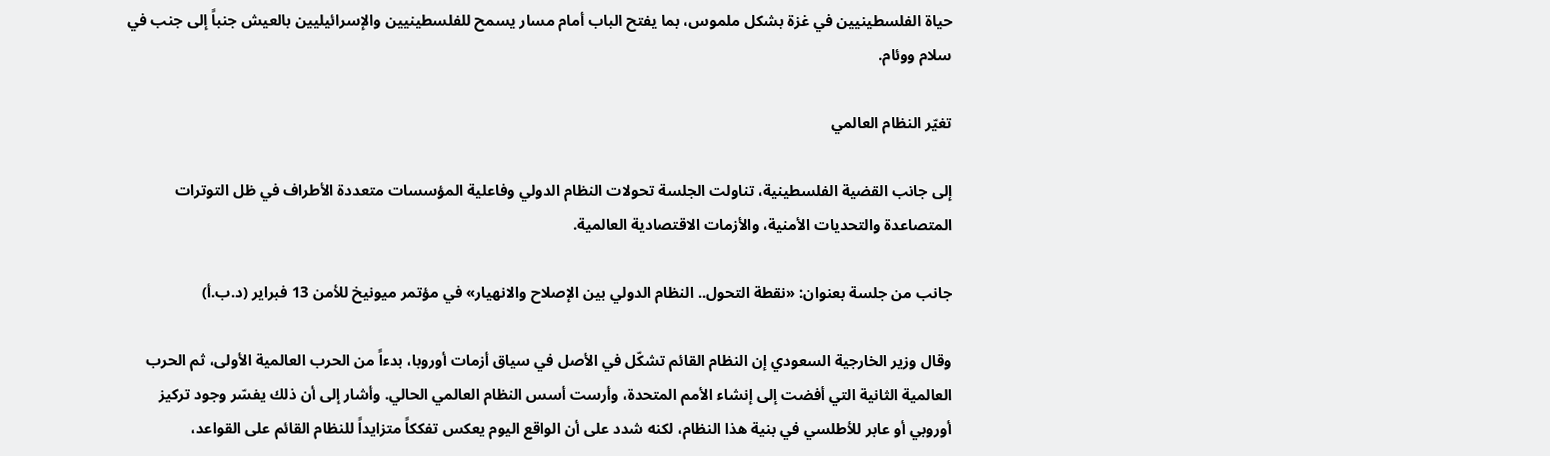حياة الفلسطينيين في غزة بشكل ملموس، بما يفتح الباب أمام مسار يسمح للفلسطينيين والإسرائيليين بالعيش جنباً إلى جنب في سلام ووئام.

تغيّر النظام العالمي

إلى جانب القضية الفلسطينية، تناولت الجلسة تحولات النظام الدولي وفاعلية المؤسسات متعددة الأطراف في ظل التوترات المتصاعدة والتحديات الأمنية، والأزمات الاقتصادية العالمية.

جانب من جلسة بعنوان: «نقطة التحول.. النظام الدولي بين الإصلاح والانهيار» في مؤتمر ميونيخ للأمن 13 فبراير (د.ب.أ)

وقال وزير الخارجية السعودي إن النظام القائم تشكّل في الأصل في سياق أزمات أوروبا، بدءاً من الحرب العالمية الأولى، ثم الحرب العالمية الثانية التي أفضت إلى إنشاء الأمم المتحدة، وأرست أسس النظام العالمي الحالي. وأشار إلى أن ذلك يفسّر وجود تركيز أوروبي أو عابر للأطلسي في بنية هذا النظام، لكنه شدد على أن الواقع اليوم يعكس تفككاً متزايداً للنظام القائم على القواعد،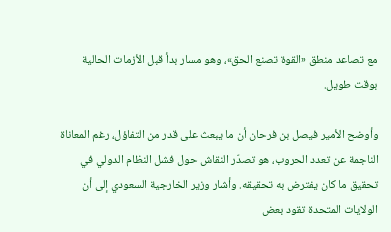مع تصاعد منطق «القوة تصنع الحق»، وهو مسار بدأ قبل الأزمات الحالية بوقت طويل.

وأوضح الأمير فيصل بن فرحان أن ما يبعث على قدر من التفاؤل، رغم المعاناة الناجمة عن تعدد الحروب، هو تصدّر النقاش حول فشل النظام الدولي في تحقيق ما كان يفترض به تحقيقه. وأشار وزير الخارجية السعودي إلى أن الولايات المتحدة تقود بعض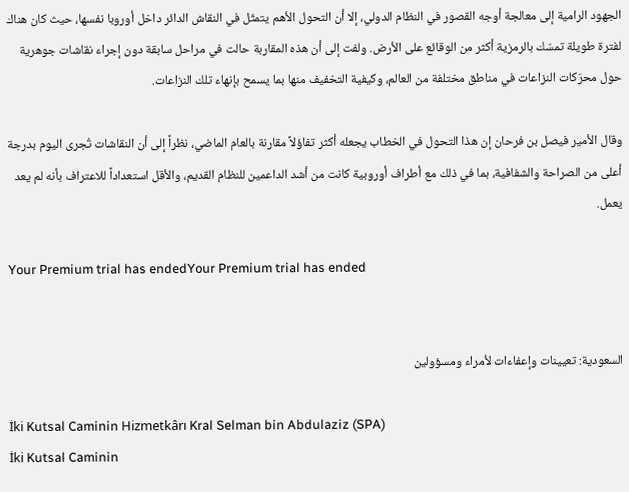الجهود الرامية إلى معالجة أوجه القصور في النظام الدولي، إلا أن التحول الأهم يتمثّل في النقاش الدائر داخل أوروبا نفسها، حيث كان هناك لفترة طويلة تمسّك بالرمزية أكثر من الوقائع على الأرض. ولفت إلى أن هذه المقاربة حالت في مراحل سابقة دون إجراء نقاشات جوهرية حول محرّكات النزاعات في مناطق مختلفة من العالم، وكيفية التخفيف منها بما يسمح بإنهاء تلك النزاعات.

وقال الأمير فيصل بن فرحان إن هذا التحول في الخطاب يجعله أكثر تفاؤلاً مقارنة بالعام الماضي، نظراً إلى أن النقاشات تُجرى اليوم بدرجة أعلى من الصراحة والشفافية، بما في ذلك مع أطراف أوروبية كانت من أشد الداعمين للنظام القديم، والأقل استعداداً للاعتراف بأنه لم يعد يعمل.

Your Premium trial has endedYour Premium trial has ended


السعودية: تعيينات وإعفاءات لأمراء ومسؤولين

İki Kutsal Caminin Hizmetkârı Kral Selman bin Abdulaziz (SPA)
İki Kutsal Caminin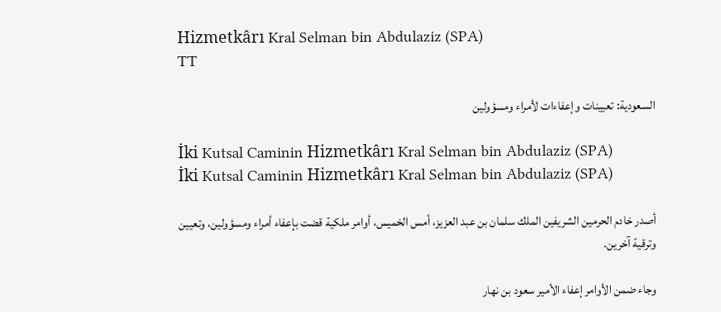Hizmetkârı Kral Selman bin Abdulaziz (SPA)
TT

السعودية: تعيينات وإعفاءات لأمراء ومسؤولين

İki Kutsal Caminin Hizmetkârı Kral Selman bin Abdulaziz (SPA)
İki Kutsal Caminin Hizmetkârı Kral Selman bin Abdulaziz (SPA)

أصدر خادم الحرمين الشريفين الملك سلمان بن عبد العزيز، أمس الخميس، أوامر ملكية قضت بإعفاء أمراء ومسؤولين، وتعيين وترقية آخرين.

وجاء ضمن الأوامر إعفاء الأمير سعود بن نهار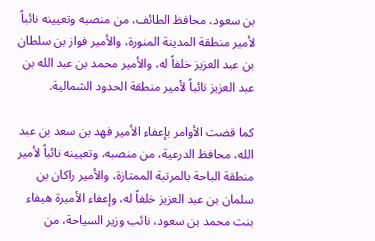بن سعود، محافظ الطائف، من منصبه وتعيينه نائباً لأمير منطقة المدينة المنورة، والأمير فواز بن سلطان بن عبد العزيز خلفاً له، والأمير محمد بن عبد الله بن عبد العزيز نائباً لأمير منطقة الحدود الشمالية.

كما قضت الأوامر بإعفاء الأمير فهد بن سعد بن عبد الله، محافظ الدرعية، من منصبه، وتعيينه نائباً لأمير منطقة الباحة بالمرتبة الممتازة، والأمير راكان بن سلمان بن عبد العزيز خلفاً له، وإعفاء الأميرة هيفاء بنت محمد بن سعود، نائب وزير السياحة، من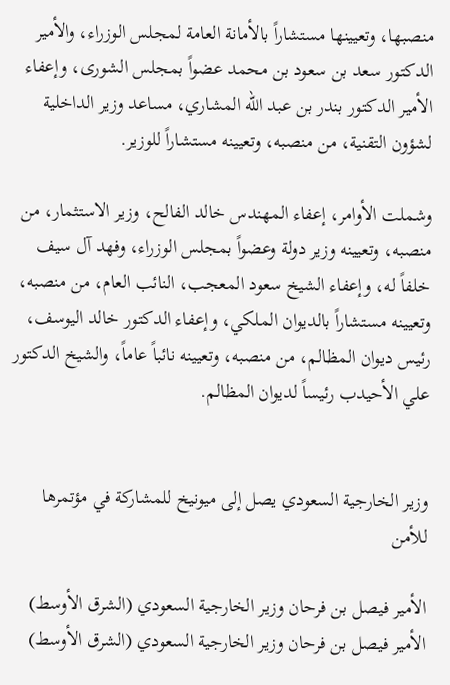منصبها، وتعيينها مستشاراً بالأمانة العامة لمجلس الوزراء، والأمير الدكتور سعد بن سعود بن محمد عضواً بمجلس الشورى، وإعفاء الأمير الدكتور بندر بن عبد الله المشاري، مساعد وزير الداخلية لشؤون التقنية، من منصبه، وتعيينه مستشاراً للوزير.

وشملت الأوامر، إعفاء المهندس خالد الفالح، وزير الاستثمار، من منصبه، وتعيينه وزير دولة وعضواً بمجلس الوزراء، وفهد آل سيف خلفاً له، وإعفاء الشيخ سعود المعجب، النائب العام، من منصبه، وتعيينه مستشاراً بالديوان الملكي، وإعفاء الدكتور خالد اليوسف، رئيس ديوان المظالم، من منصبه، وتعيينه نائباً عاماً، والشيخ الدكتور علي الأحيدب رئيساً لديوان المظالم.


وزير الخارجية السعودي يصل إلى ميونيخ للمشاركة في مؤتمرها للأمن

الأمير فيصل بن فرحان وزير الخارجية السعودي (الشرق الأوسط)
الأمير فيصل بن فرحان وزير الخارجية السعودي (الشرق الأوسط)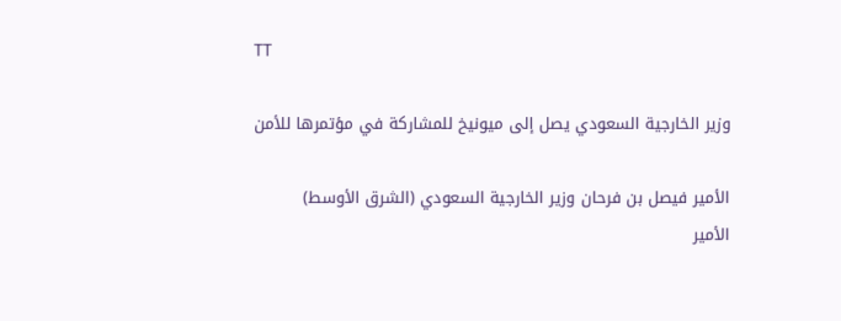TT

وزير الخارجية السعودي يصل إلى ميونيخ للمشاركة في مؤتمرها للأمن

الأمير فيصل بن فرحان وزير الخارجية السعودي (الشرق الأوسط)
الأمير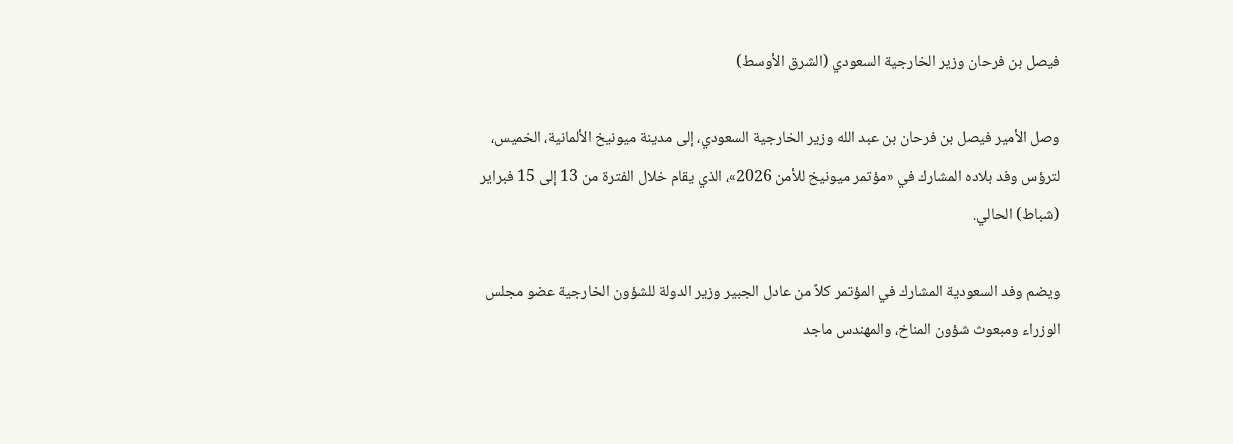فيصل بن فرحان وزير الخارجية السعودي (الشرق الأوسط)

وصل الأمير فيصل بن فرحان بن عبد الله وزير الخارجية السعودي، إلى مدينة ميونيخ الألمانية، الخميس، لترؤس وفد بلاده المشارك في «مؤتمر ميونيخ للأمن 2026»، الذي يقام خلال الفترة من 13 إلى 15 فبراير (شباط) الحالي.

ويضم وفد السعودية المشارك في المؤتمر كلاً من عادل الجبير وزير الدولة للشؤون الخارجية عضو مجلس الوزراء ومبعوث شؤون المناخ، والمهندس ماجد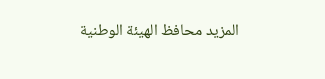المزيد محافظ الهيئة الوطنية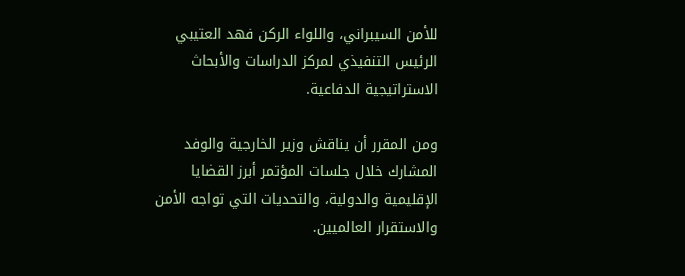للأمن السيبراني، واللواء الركن فهد العتيبي الرئيس التنفيذي لمركز الدراسات والأبحاث الاستراتيجية الدفاعية.

ومن المقرر أن يناقش وزير الخارجية والوفد المشارك خلال جلسات المؤتمر أبرز القضايا الإقليمية والدولية، والتحديات التي تواجه الأمن والاستقرار العالميين.